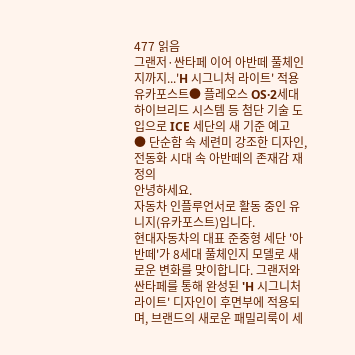477 읽음
그랜저·싼타페 이어 아반떼 풀체인지까지...'H 시그니처 라이트' 적용
유카포스트● 플레오스 OS·2세대 하이브리드 시스템 등 첨단 기술 도입으로 ICE 세단의 새 기준 예고
● 단순함 속 세련미 강조한 디자인, 전동화 시대 속 아반떼의 존재감 재정의
안녕하세요.
자동차 인플루언서로 활동 중인 유니지(유카포스트)입니다.
현대자동차의 대표 준중형 세단 '아반떼'가 8세대 풀체인지 모델로 새로운 변화를 맞이합니다. 그랜저와 싼타페를 통해 완성된 'H 시그니처 라이트' 디자인이 후면부에 적용되며, 브랜드의 새로운 패밀리룩이 세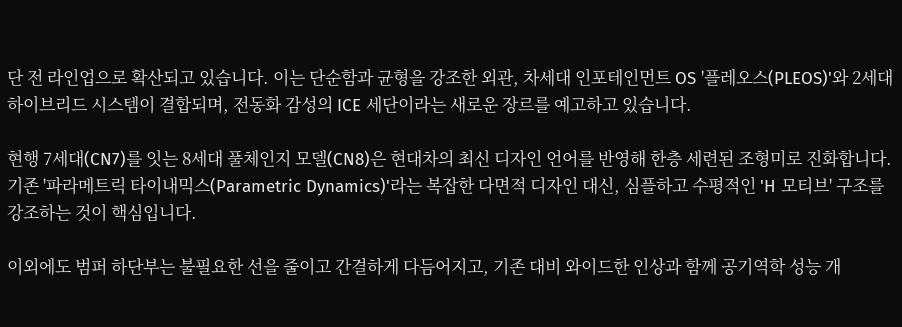단 전 라인업으로 확산되고 있습니다. 이는 단순함과 균형을 강조한 외관, 차세대 인포테인먼트 OS '플레오스(PLEOS)'와 2세대 하이브리드 시스템이 결합되며, 전동화 감성의 ICE 세단이라는 새로운 장르를 예고하고 있습니다.

현행 7세대(CN7)를 잇는 8세대 풀체인지 모델(CN8)은 현대차의 최신 디자인 언어를 반영해 한층 세련된 조형미로 진화합니다. 기존 '파라메트릭 타이내믹스(Parametric Dynamics)'라는 복잡한 다면적 디자인 대신, 심플하고 수평적인 'H 모티브' 구조를 강조하는 것이 핵심입니다.

이외에도 범퍼 하단부는 불필요한 선을 줄이고 간결하게 다듬어지고, 기존 대비 와이드한 인상과 함께 공기역학 성능 개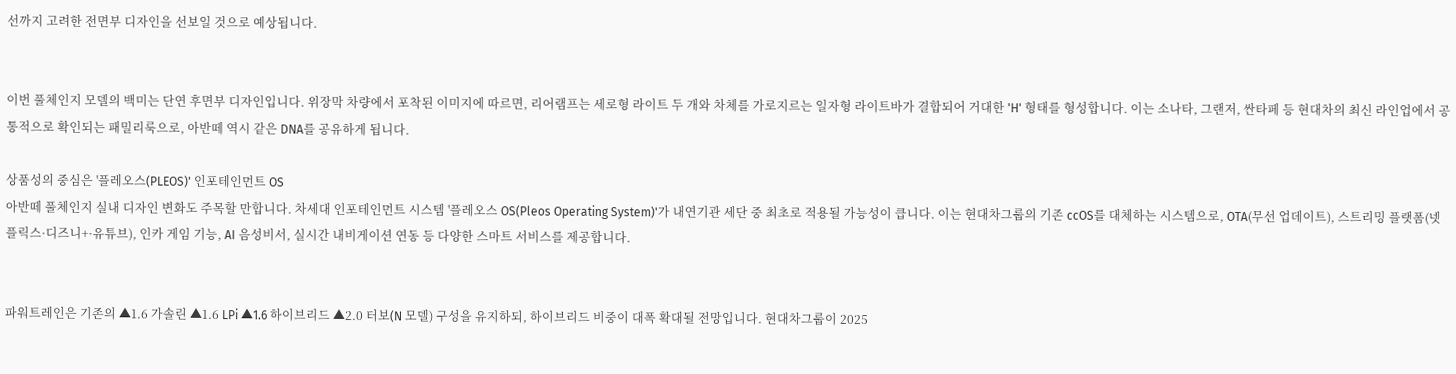선까지 고려한 전면부 디자인을 선보일 것으로 예상됩니다.


이번 풀체인지 모델의 백미는 단연 후면부 디자인입니다. 위장막 차량에서 포착된 이미지에 따르면, 리어램프는 세로형 라이트 두 개와 차체를 가로지르는 일자형 라이트바가 결합되어 거대한 'H' 형태를 형성합니다. 이는 소나타, 그랜저, 싼타페 등 현대차의 최신 라인업에서 공통적으로 확인되는 패밀리룩으로, 아반떼 역시 같은 DNA를 공유하게 됩니다.

상품성의 중심은 '플레오스(PLEOS)' 인포테인먼트 OS
아반떼 풀체인지 실내 디자인 변화도 주목할 만합니다. 차세대 인포테인먼트 시스템 '플레오스 OS(Pleos Operating System)'가 내연기관 세단 중 최초로 적용될 가능성이 큽니다. 이는 현대차그룹의 기존 ccOS를 대체하는 시스템으로, OTA(무선 업데이트), 스트리밍 플랫폼(넷플릭스·디즈니+·유튜브), 인카 게임 기능, AI 음성비서, 실시간 내비게이션 연동 등 다양한 스마트 서비스를 제공합니다.


파워트레인은 기존의 ▲1.6 가솔린 ▲1.6 LPi ▲1.6 하이브리드 ▲2.0 터보(N 모델) 구성을 유지하되, 하이브리드 비중이 대폭 확대될 전망입니다. 현대차그룹이 2025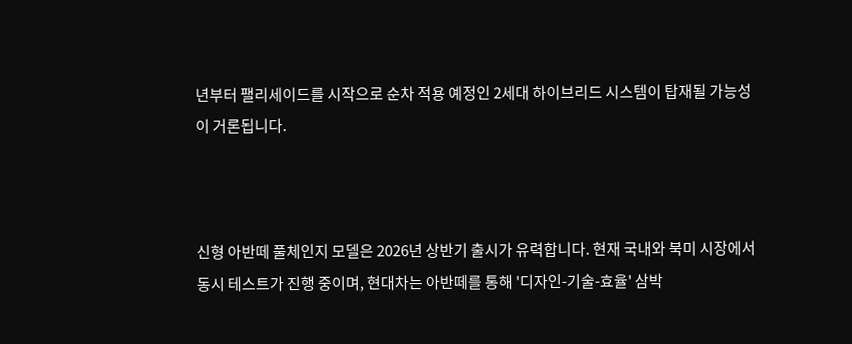년부터 팰리세이드를 시작으로 순차 적용 예정인 2세대 하이브리드 시스템이 탑재될 가능성이 거론됩니다.



신형 아반떼 풀체인지 모델은 2026년 상반기 출시가 유력합니다. 현재 국내와 북미 시장에서 동시 테스트가 진행 중이며, 현대차는 아반떼를 통해 '디자인-기술-효율' 삼박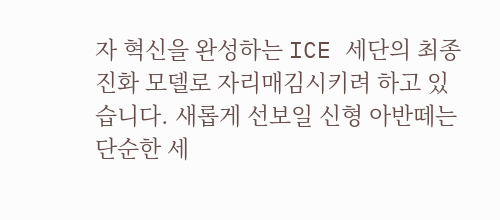자 혁신을 완성하는 ICE 세단의 최종 진화 모델로 자리매김시키려 하고 있습니다. 새롭게 선보일 신형 아반떼는 단순한 세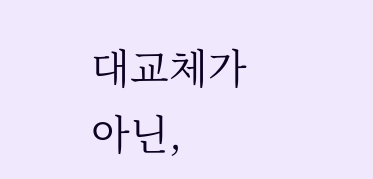대교체가 아닌,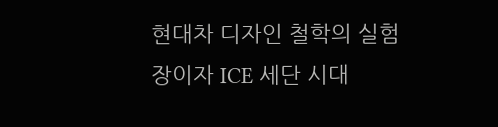현대차 디자인 철학의 실험장이자 ICE 세단 시대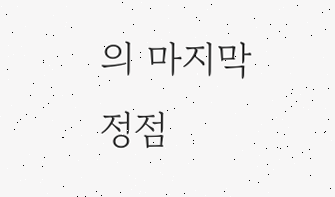의 마지막 정점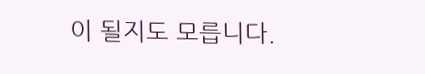이 될지도 모릅니다.